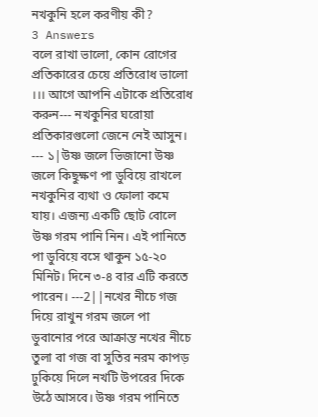নখকুনি হলে করণীয় কী?
3 Answers
বলে রাখা ভালো, কোন রোগের প্রতিকারের চেয়ে প্রতিরোধ ভালো ।।। আগে আপনি এটাকে প্রতিরোধ করুন--- নখকুনির ঘরোয়া প্রতিকারগুলো জেনে নেই আসুন। --- ১|উষ্ণ জলে ভিজানো উষ্ণ জলে কিছুক্ষণ পা ডুবিয়ে রাখলে নখকুনির ব্যথা ও ফোলা কমে যায়। এজন্য একটি ছোট বোলে উষ্ণ গরম পানি নিন। এই পানিতে পা ডুবিয়ে বসে থাকুন ১৫-২০ মিনিট। দিনে ৩-৪ বার এটি করতে পারেন। ---2||নখের নীচে গজ দিয়ে রাখুন গরম জলে পা ডুবানোর পরে আক্রান্ত নখের নীচে তুলা বা গজ বা সুতির নরম কাপড় ঢুকিয়ে দিলে নখটি উপরের দিকে উঠে আসবে। উষ্ণ গরম পানিতে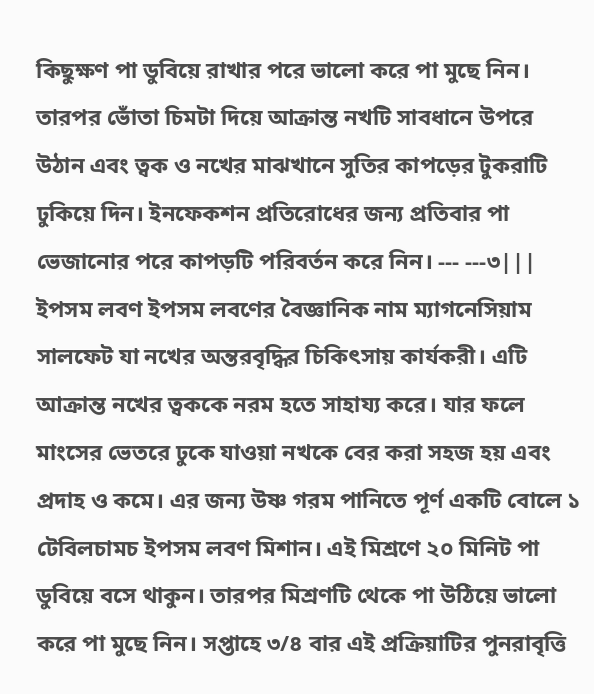কিছুক্ষণ পা ডুবিয়ে রাখার পরে ভালো করে পা মুছে নিন। তারপর ভোঁতা চিমটা দিয়ে আক্রান্ত নখটি সাবধানে উপরে উঠান এবং ত্বক ও নখের মাঝখানে সুতির কাপড়ের টুকরাটি ঢুকিয়ে দিন। ইনফেকশন প্রতিরোধের জন্য প্রতিবার পা ভেজানোর পরে কাপড়টি পরিবর্তন করে নিন। --- ---৩||| ইপসম লবণ ইপসম লবণের বৈজ্ঞানিক নাম ম্যাগনেসিয়াম সালফেট যা নখের অন্তরবৃদ্ধির চিকিৎসায় কার্যকরী। এটি আক্রান্ত নখের ত্বককে নরম হতে সাহায্য করে। যার ফলে মাংসের ভেতরে ঢুকে যাওয়া নখকে বের করা সহজ হয় এবং প্রদাহ ও কমে। এর জন্য উষ্ণ গরম পানিতে পূর্ণ একটি বোলে ১ টেবিলচামচ ইপসম লবণ মিশান। এই মিশ্রণে ২০ মিনিট পা ডুবিয়ে বসে থাকুন। তারপর মিশ্রণটি থেকে পা উঠিয়ে ভালো করে পা মুছে নিন। সপ্তাহে ৩/৪ বার এই প্রক্রিয়াটির পুনরাবৃত্তি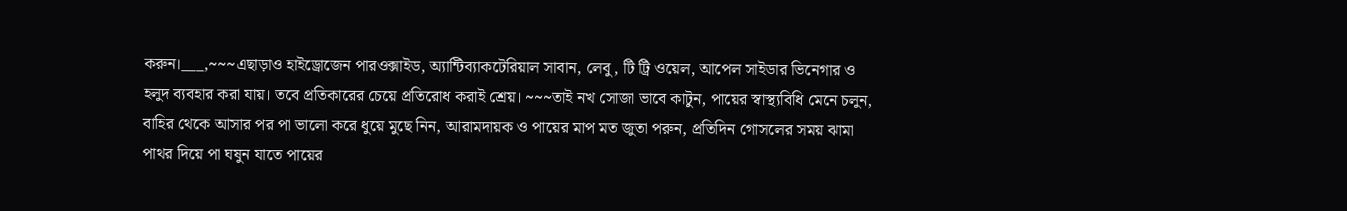করুন।___,~~~এছাড়াও হাইড্রোজেন পারওক্সাইড, অ্যান্টিব্যাকটেরিয়াল সাবান, লেবু, টি ট্রি ওয়েল, আপেল সাইডার ভিনেগার ও হলুদ ব্যবহার করা যায়। তবে প্রতিকারের চেয়ে প্রতিরোধ করাই শ্রেয়। ~~~তাই নখ সোজা ভাবে কাটুন, পায়ের স্বাস্থ্যবিধি মেনে চলুন, বাহির থেকে আসার পর পা ভালো করে ধুয়ে মুছে নিন, আরামদায়ক ও পায়ের মাপ মত জুতা পরুন, প্রতিদিন গোসলের সময় ঝামা পাথর দিয়ে পা ঘষুন যাতে পায়ের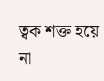ত্বক শক্ত হয়ে না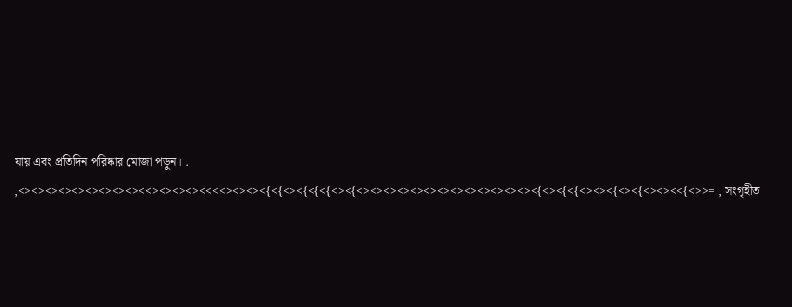যায় এবং প্রতিদিন পরিষ্কার মোজা পড়ুন। . ,<><><><><><><><><><<><><><><<<<><><><{<{<><{<{<{<><{<><><><><><><><><><><><><><{<><{<{<><><{<><{<><><<{<>>= , সংগৃহীত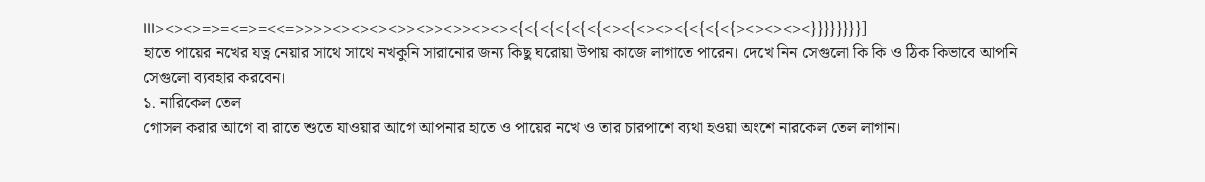।।।><><>=>=<=>=<<=>>>><><><><>><>><>><><><{<{<{<{<{<{<><{<><><{<{<{<{><><><><}}}}}}}}]
হাতে পায়ের নখের যত্ন নেয়ার সাথে সাথে নখকুনি সারানোর জন্য কিছু ঘরোয়া উপায় কাজে লাগাতে পারেন। দেখে নিন সেগুলো কি কি ও ঠিক কিভাবে আপনি সেগুলো ব্যবহার করবেন।
১. নারিকেল তেল
গোসল করার আগে বা রাতে শুতে যাওয়ার আগে আপনার হাতে ও পায়ের নখে ও তার চারপাশে ব্যথা হওয়া অংশে নারকেল তেল লাগান।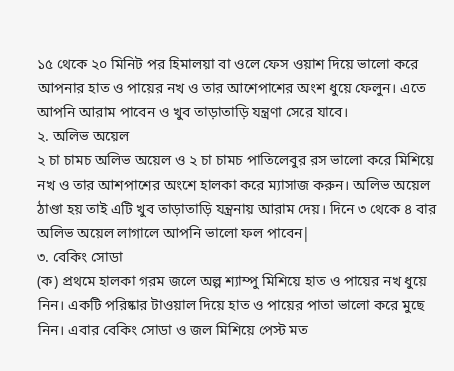১৫ থেকে ২০ মিনিট পর হিমালয়া বা ওলে ফেস ওয়াশ দিয়ে ভালো করে আপনার হাত ও পায়ের নখ ও তার আশেপাশের অংশ ধুয়ে ফেলুন। এতে আপনি আরাম পাবেন ও খুব তাড়াতাড়ি যন্ত্রণা সেরে যাবে।
২. অলিভ অয়েল
২ চা চামচ অলিভ অয়েল ও ২ চা চামচ পাতিলেবুর রস ভালো করে মিশিয়ে নখ ও তার আশপাশের অংশে হালকা করে ম্যাসাজ করুন। অলিভ অয়েল ঠাণ্ডা হয় তাই এটি খুব তাড়াতাড়ি যন্ত্রনায় আরাম দেয়। দিনে ৩ থেকে ৪ বার অলিভ অয়েল লাগালে আপনি ভালো ফল পাবেন|
৩. বেকিং সোডা
(ক) প্রথমে হালকা গরম জলে অল্প শ্যাম্পু মিশিয়ে হাত ও পায়ের নখ ধুয়ে নিন। একটি পরিষ্কার টাওয়াল দিয়ে হাত ও পায়ের পাতা ভালো করে মুছে নিন। এবার বেকিং সোডা ও জল মিশিয়ে পেস্ট মত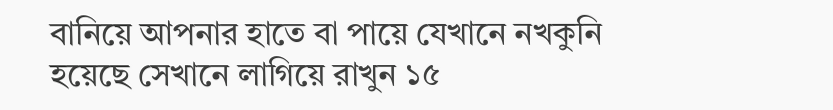বানিয়ে আপনার হাতে বা পায়ে যেখানে নখকুনি হয়েছে সেখানে লাগিয়ে রাখুন ১৫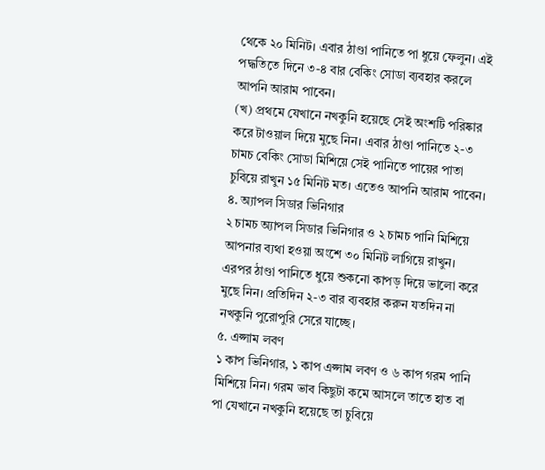থেকে ২০ মিনিট। এবার ঠাণ্ডা পানিতে পা ধুয়ে ফেলুন। এই পদ্ধতিতে দিনে ৩-৪ বার বেকিং সোডা ব্যবহার করলে আপনি আরাম পাবেন।
(খ) প্রথমে যেখানে নখকুনি হয়েছে সেই অংশটি পরিষ্কার করে টাওয়াল দিয়ে মুছে নিন। এবার ঠাণ্ডা পানিতে ২-৩ চামচ বেকিং সোডা মিশিয়ে সেই পানিতে পায়ের পাতা চুবিয়ে রাখুন ১৫ মিনিট মত। এতেও আপনি আরাম পাবেন।
৪. অ্যাপল সিডার ভিনিগার
২ চামচ অ্যাপল সিডার ভিনিগার ও ২ চামচ পানি মিশিয়ে আপনার ব্যথা হওয়া অংশে ৩০ মিনিট লাগিয়ে রাখুন। এরপর ঠাণ্ডা পানিতে ধুয়ে শুকনো কাপড় দিয়ে ভালো করে মুছে নিন। প্রতিদিন ২-৩ বার ব্যবহার করুন যতদিন না নখকুনি পুরোপুরি সেরে যাচ্ছে।
৫. এপ্সাম লবণ
১ কাপ ভিনিগার, ১ কাপ এপ্সাম লবণ ও ৬ কাপ গরম পানি মিশিয়ে নিন। গরম ভাব কিছুটা কমে আসলে তাতে হাত বা পা যেখানে নখকুনি হয়েছে তা চুবিয়ে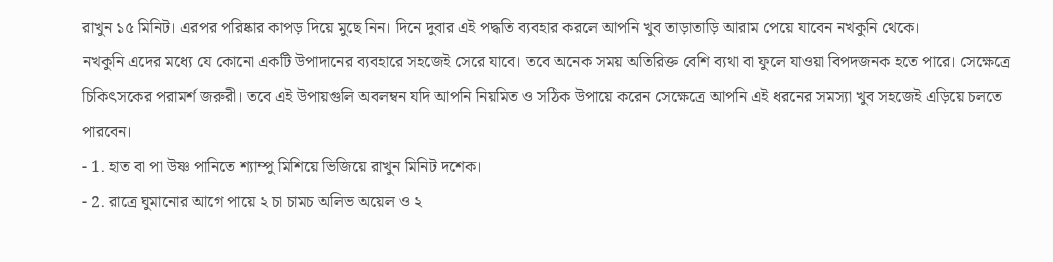রাখুন ১৫ মিনিট। এরপর পরিষ্কার কাপড় দিয়ে মুছে নিন। দিনে দুবার এই পদ্ধতি ব্যবহার করলে আপনি খুব তাড়াতাড়ি আরাম পেয়ে যাবেন নখকুনি থেকে।
নখকুনি এদের মধ্যে যে কোনো একটি উপাদানের ব্যবহারে সহজেই সেরে যাবে। তবে অনেক সময় অতিরিক্ত বেশি ব্যথা বা ফুলে যাওয়া বিপদজনক হতে পারে। সেক্ষেত্রে চিকিৎসকের পরামর্শ জরুরী। তবে এই উপায়গুলি অবলম্বন যদি আপনি নিয়মিত ও সঠিক উপায়ে করেন সেক্ষেত্রে আপনি এই ধরনের সমস্যা খুব সহজেই এড়িয়ে চলতে পারবেন।
- 1. হাত বা পা উষ্ণ পানিতে শ্যাম্পু মিশিয়ে ভিজিয়ে রাখুন মিনিট দশেক।
- 2. রাত্রে ঘুমানোর আগে পায়ে ২ চা চামচ অলিভ অয়েল ও ২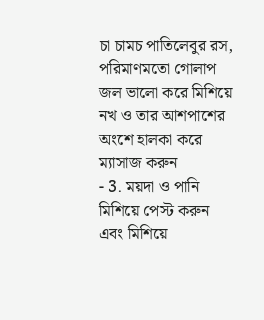চা চামচ পাতিলেবুর রস, পরিমাণমতো গোলাপ জল ভালো করে মিশিয়ে নখ ও তার আশপাশের অংশে হালকা করে ম্যাসাজ করুন
- 3. ময়দা ও পানি মিশিয়ে পেস্ট করুন এবং মিশিয়ে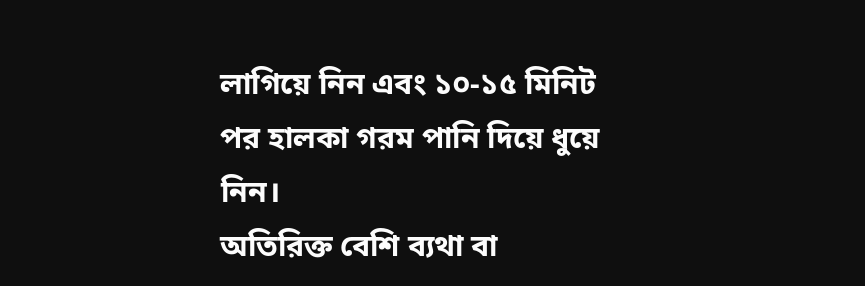লাগিয়ে নিন এবং ১০-১৫ মিনিট পর হালকা গরম পানি দিয়ে ধুয়ে নিন।
অতিরিক্ত বেশি ব্যথা বা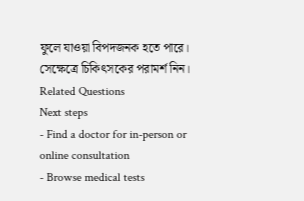ফুলে যাওয়া বিপদজনক হতে পারে। সেক্ষেত্রে চিকিৎসকের পরামর্শ নিন।
Related Questions
Next steps
- Find a doctor for in-person or online consultation
- Browse medical tests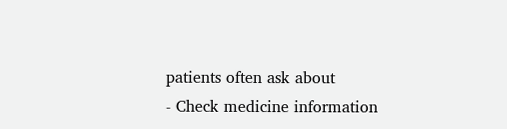patients often ask about
- Check medicine information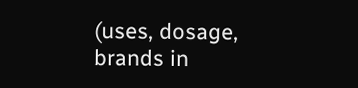(uses, dosage, brands in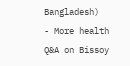Bangladesh)
- More health Q&A on Bissoy